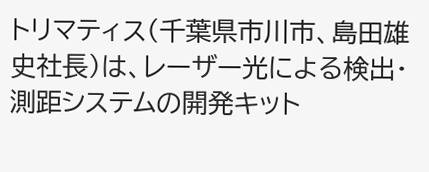トリマティス(千葉県市川市、島田雄史社長)は、レーザー光による検出・測距システムの開発キット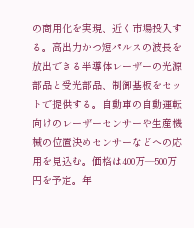の商用化を実現、近く市場投入する。高出力かつ短パルスの波長を放出できる半導体レーザーの光源部品と受光部品、制御基板をセットで提供する。自動車の自動運転向けのレーザーセンサーや生産機械の位置決めセンサーなどへの応用を見込む。価格は400万―500万円を予定。年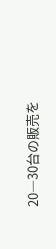20―30台の販売を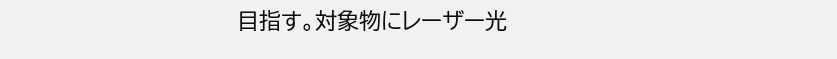目指す。対象物にレーザー光